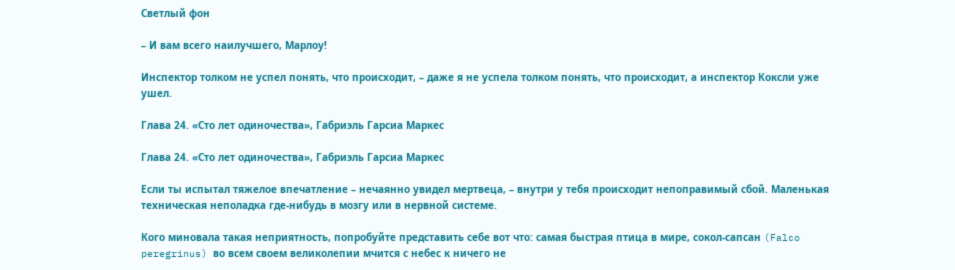Светлый фон

– И вам всего наилучшего, Марлоу!

Инспектор толком не успел понять, что происходит, – даже я не успела толком понять, что происходит, а инспектор Коксли уже ушел.

Глава 24. «Сто лет одиночества», Габриэль Гарсиа Маркес

Глава 24. «Сто лет одиночества», Габриэль Гарсиа Маркес

Если ты испытал тяжелое впечатление – нечаянно увидел мертвеца, – внутри у тебя происходит непоправимый сбой. Маленькая техническая неполадка где-нибудь в мозгу или в нервной системе.

Кого миновала такая неприятность, попробуйте представить себе вот что: самая быстрая птица в мире, сокол-сапсан (Falco peregrinus) во всем своем великолепии мчится с небес к ничего не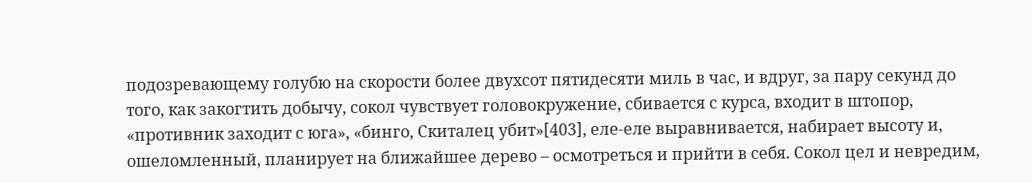подозревающему голубю на скорости более двухсот пятидесяти миль в час, и вдруг, за пару секунд до того, как закогтить добычу, сокол чувствует головокружение, сбивается с курса, входит в штопор, «противник заходит с юга», «бинго, Скиталец убит»[403], еле-еле выравнивается, набирает высоту и, ошеломленный, планирует на ближайшее дерево – осмотреться и прийти в себя. Сокол цел и невредим,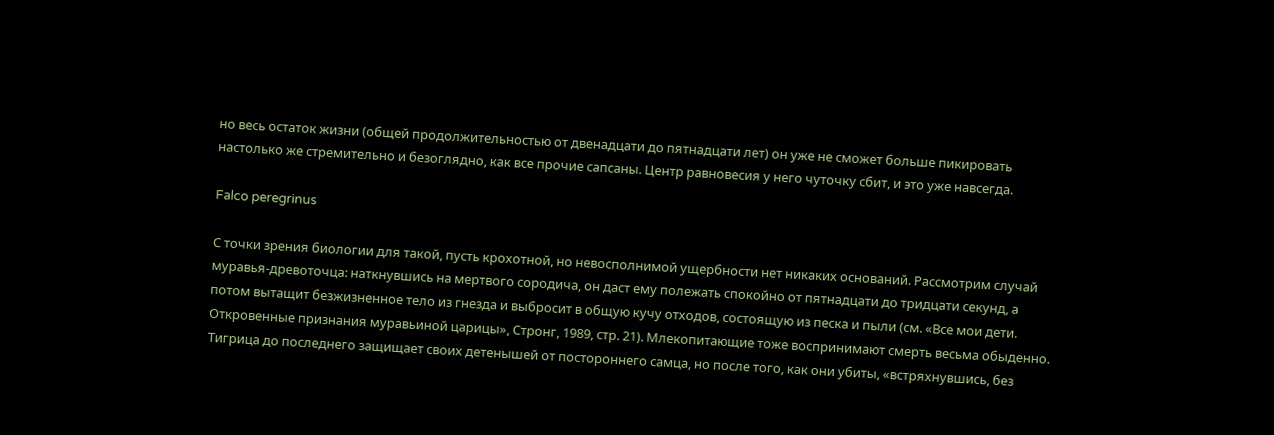но весь остаток жизни (общей продолжительностью от двенадцати до пятнадцати лет) он уже не сможет больше пикировать настолько же стремительно и безоглядно, как все прочие сапсаны. Центр равновесия у него чуточку сбит, и это уже навсегда.

Falco peregrinus

С точки зрения биологии для такой, пусть крохотной, но невосполнимой ущербности нет никаких оснований. Рассмотрим случай муравья-древоточца: наткнувшись на мертвого сородича, он даст ему полежать спокойно от пятнадцати до тридцати секунд, а потом вытащит безжизненное тело из гнезда и выбросит в общую кучу отходов, состоящую из песка и пыли (см. «Все мои дети. Откровенные признания муравьиной царицы», Стронг, 1989, стр. 21). Млекопитающие тоже воспринимают смерть весьма обыденно. Тигрица до последнего защищает своих детенышей от постороннего самца, но после того, как они убиты, «встряхнувшись, без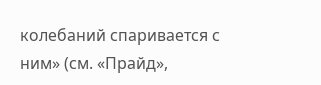колебаний спаривается с ним» (см. «Прайд»,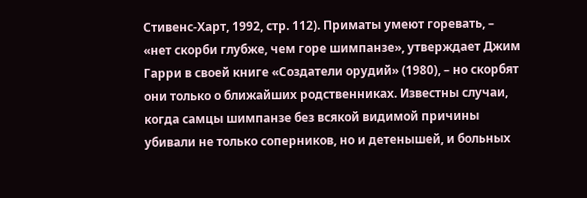Стивенс-Харт, 1992, стр. 112). Приматы умеют горевать, – «нет скорби глубже, чем горе шимпанзе», утверждает Джим Гарри в своей книге «Создатели орудий» (1980), – но скорбят они только о ближайших родственниках. Известны случаи, когда самцы шимпанзе без всякой видимой причины убивали не только соперников, но и детенышей, и больных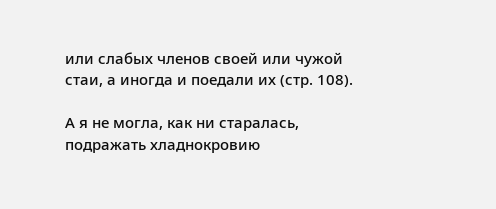или слабых членов своей или чужой стаи, а иногда и поедали их (стр. 108).

А я не могла, как ни старалась, подражать хладнокровию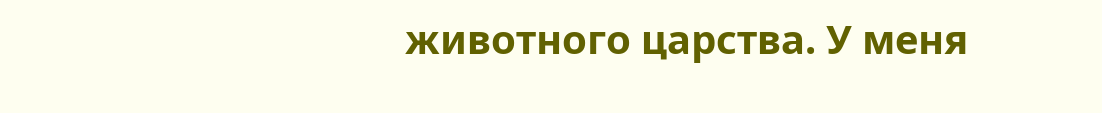животного царства. У меня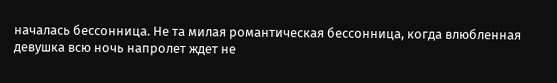началась бессонница. Не та милая романтическая бессонница, когда влюбленная девушка всю ночь напролет ждет не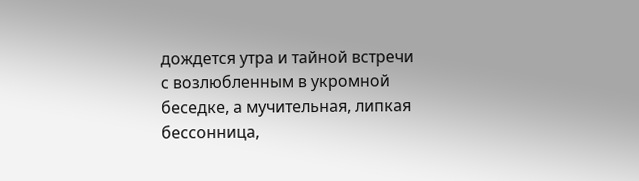дождется утра и тайной встречи с возлюбленным в укромной беседке, а мучительная, липкая бессонница,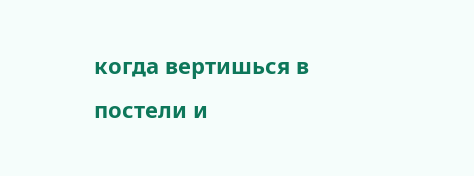когда вертишься в постели и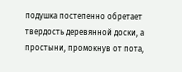подушка постепенно обретает твердость деревянной доски, а простыни, промокнув от пота,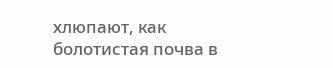хлюпают, как болотистая почва в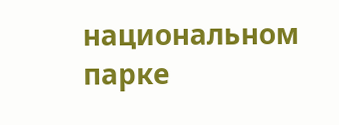национальном парке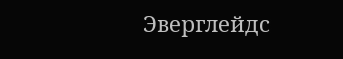Эверглейдс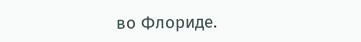во Флориде.